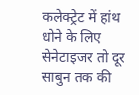कलेक्ट्रेट में हांथ धोने के लिए सेनेटाइजर तो दूर साबुन तक की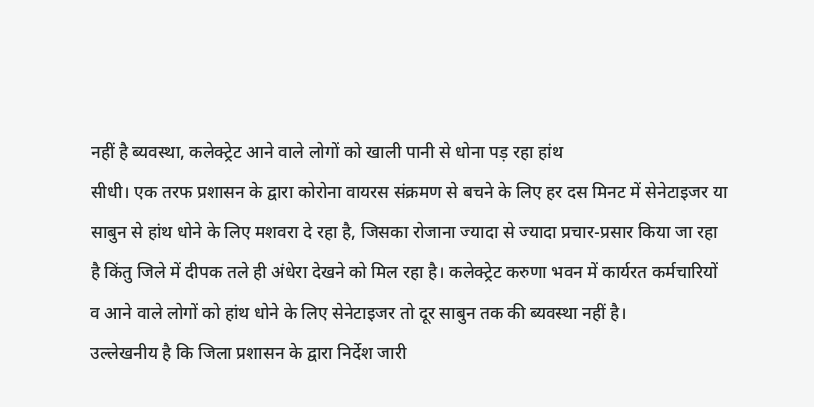नहीं है ब्यवस्था, कलेक्ट्रेट आने वाले लोगों को खाली पानी से धोना पड़ रहा हांथ
सीधी। एक तरफ प्रशासन के द्वारा कोरोना वायरस संक्रमण से बचने के लिए हर दस मिनट में सेनेटाइजर या साबुन से हांथ धोने के लिए मशवरा दे रहा है, जिसका रोजाना ज्यादा से ज्यादा प्रचार-प्रसार किया जा रहा है किंतु जिले में दीपक तले ही अंधेरा देखने को मिल रहा है। कलेक्ट्रेट करुणा भवन में कार्यरत कर्मचारियों व आने वाले लोगों को हांथ धोने के लिए सेनेटाइजर तो दूर साबुन तक की ब्यवस्था नहीं है।
उल्लेखनीय है कि जिला प्रशासन के द्वारा निर्देश जारी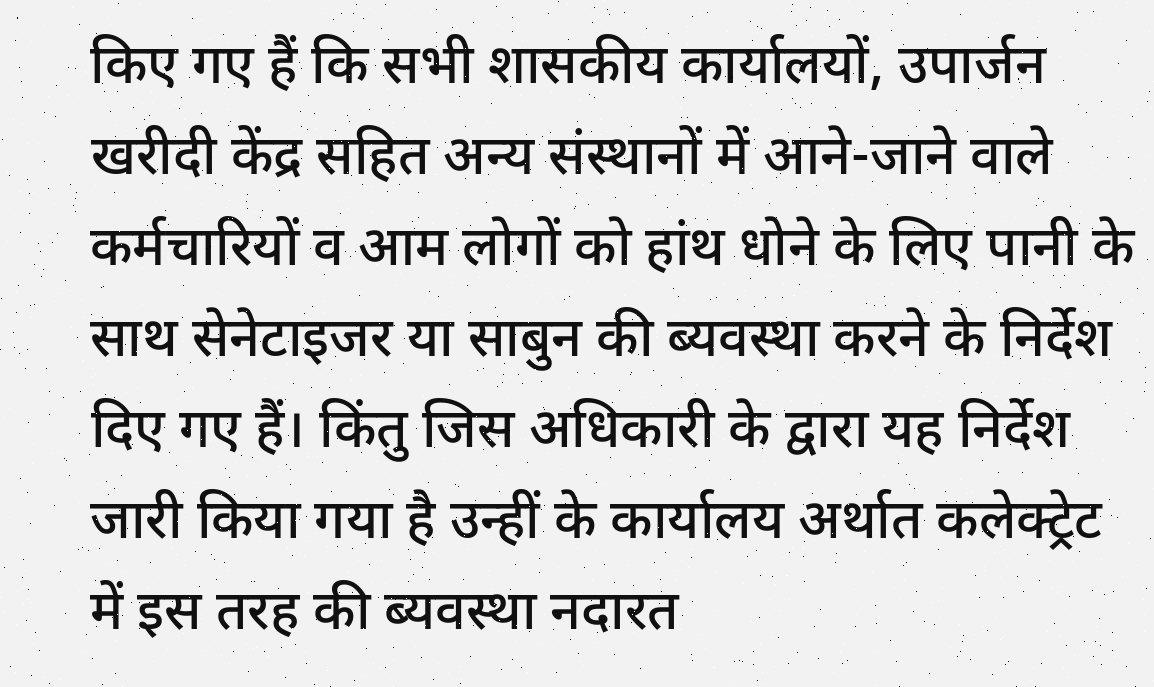किए गए हैं कि सभी शासकीय कार्यालयों, उपार्जन खरीदी केंद्र सहित अन्य संस्थानों में आने-जाने वाले कर्मचारियों व आम लोगों को हांथ धोने के लिए पानी के साथ सेनेटाइजर या साबुन की ब्यवस्था करने के निर्देश दिए गए हैं। किंतु जिस अधिकारी के द्वारा यह निर्देश जारी किया गया है उन्हीं के कार्यालय अर्थात कलेक्ट्रेट में इस तरह की ब्यवस्था नदारत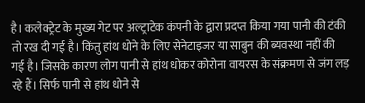है। कलेक्ट्रेट के मुख्य गेट पर अल्ट्राटेक कंपनी के द्वारा प्रदप्त किया गया पानी की टंकी तो रख दी गई है। किंतु हांथ धोने के लिए सेनेटाइजर या साबुन की ब्यवस्था नहीं की गई है। जिसके कारण लोग पानी से हांथ धोकर कोरोना वायरस के संक्रमण से जंग लड़ रहे हैं। सिर्फ पानी से हांथ धोने से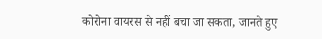कोरोना वायरस से नहीं बचा जा सकता, जानते हुए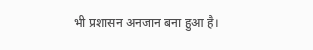भी प्रशासन अनजान बना हुआ है।